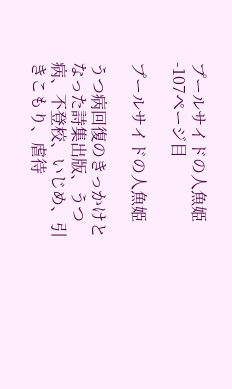プールサイドの人魚姫 -107ページ目

プールサイドの人魚姫

うつ病回復のきっかけとなった詩集出版、うつ病、不登校、いじめ、引きこもり、虐待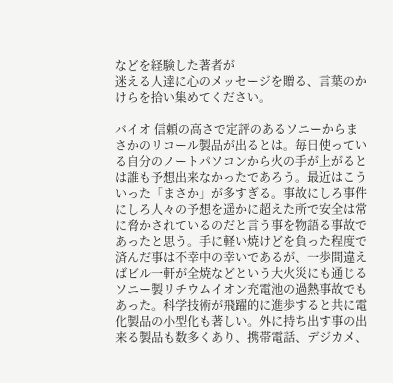などを経験した著者が
迷える人達に心のメッセージを贈る、言葉のかけらを拾い集めてください。

バイオ 信頼の高さで定評のあるソニーからまさかのリコール製品が出るとは。毎日使っている自分のノートパソコンから火の手が上がるとは誰も予想出来なかったであろう。最近はこういった「まさか」が多すぎる。事故にしろ事件にしろ人々の予想を遥かに超えた所で安全は常に脅かされているのだと言う事を物語る事故であったと思う。手に軽い焼けどを負った程度で済んだ事は不幸中の幸いであるが、一歩間違えばビル一軒が全焼などという大火災にも通じるソニー製リチウムイオン充電池の過熱事故でもあった。科学技術が飛躍的に進歩すると共に電化製品の小型化も著しい。外に持ち出す事の出来る製品も数多くあり、携帯電話、デジカメ、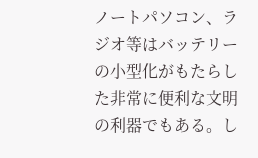ノートパソコン、ラジオ等はバッテリーの小型化がもたらした非常に便利な文明の利器でもある。し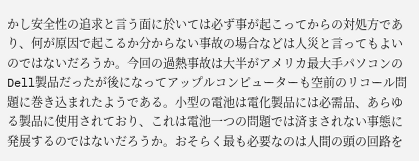かし安全性の追求と言う面に於いては必ず事が起こってからの対処方であり、何が原因で起こるか分からない事故の場合などは人災と言ってもよいのではないだろうか。今回の過熱事故は大半がアメリカ最大手パソコンのDell製品だったが後になってアップルコンピューターも空前のリコール問題に巻き込まれたようである。小型の電池は電化製品には必需品、あらゆる製品に使用されており、これは電池一つの問題では済まされない事態に発展するのではないだろうか。おそらく最も必要なのは人間の頭の回路を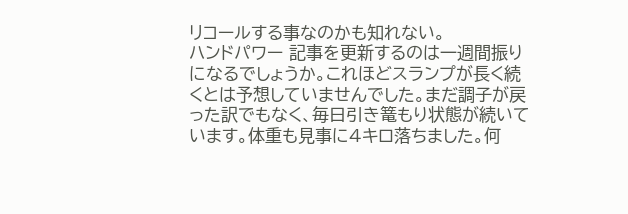リコールする事なのかも知れない。
ハンドパワー 記事を更新するのは一週間振りになるでしょうか。これほどスランプが長く続くとは予想していませんでした。まだ調子が戻った訳でもなく、毎日引き篭もり状態が続いています。体重も見事に4キロ落ちました。何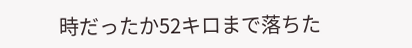時だったか52キロまで落ちた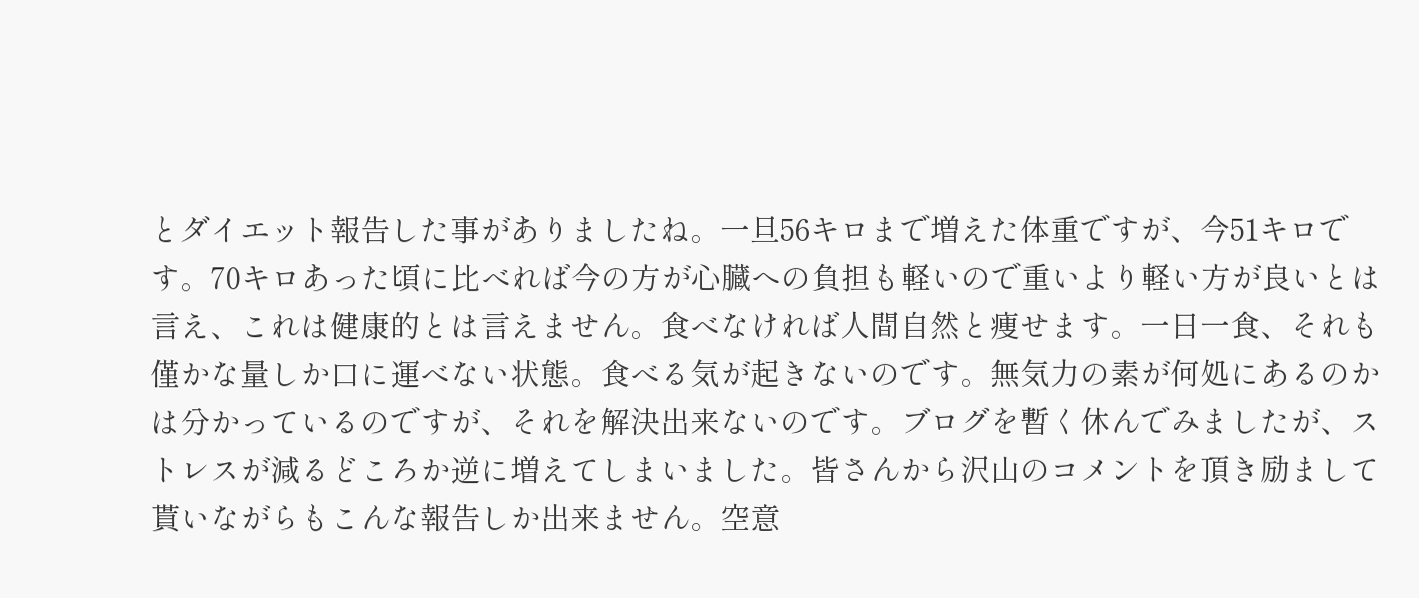とダイエット報告した事がありましたね。一旦56キロまで増えた体重ですが、今51キロです。70キロあった頃に比べれば今の方が心臓への負担も軽いので重いより軽い方が良いとは言え、これは健康的とは言えません。食べなければ人間自然と痩せます。一日一食、それも僅かな量しか口に運べない状態。食べる気が起きないのです。無気力の素が何処にあるのかは分かっているのですが、それを解決出来ないのです。ブログを暫く休んでみましたが、ストレスが減るどころか逆に増えてしまいました。皆さんから沢山のコメントを頂き励まして貰いながらもこんな報告しか出来ません。空意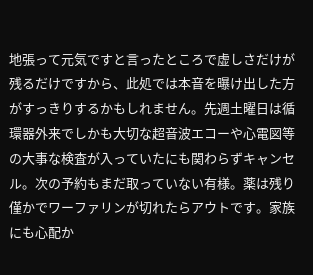地張って元気ですと言ったところで虚しさだけが残るだけですから、此処では本音を曝け出した方がすっきりするかもしれません。先週土曜日は循環器外来でしかも大切な超音波エコーや心電図等の大事な検査が入っていたにも関わらずキャンセル。次の予約もまだ取っていない有様。薬は残り僅かでワーファリンが切れたらアウトです。家族にも心配か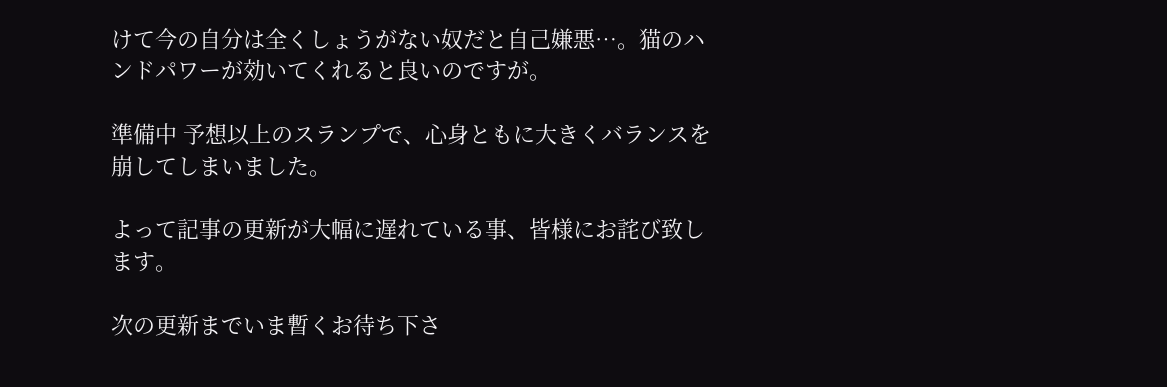けて今の自分は全くしょうがない奴だと自己嫌悪…。猫のハンドパワーが効いてくれると良いのですが。

準備中 予想以上のスランプで、心身ともに大きくバランスを崩してしまいました。

よって記事の更新が大幅に遅れている事、皆様にお詫び致します。

次の更新までいま暫くお待ち下さ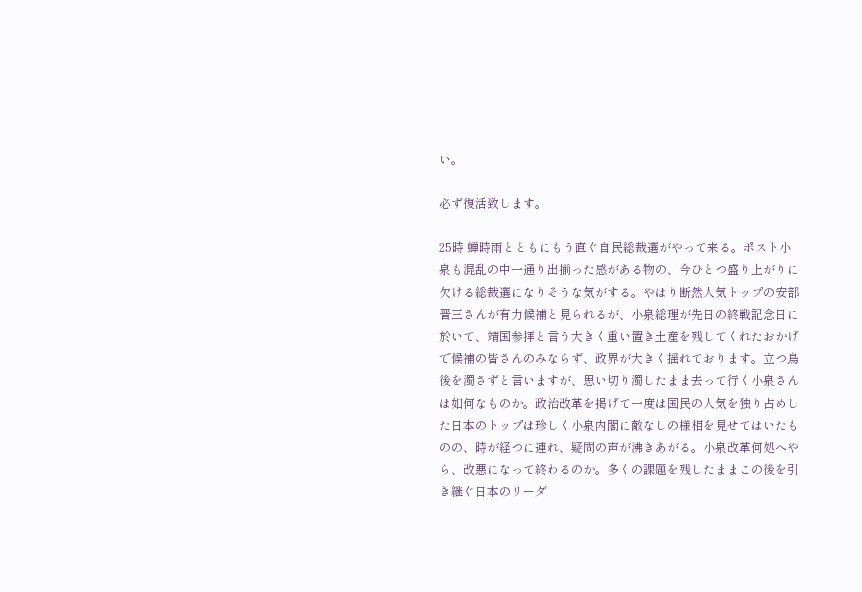い。

必ず復活致します。

25時 蝉時雨とともにもう直ぐ自民総裁選がやって来る。ポスト小泉も混乱の中一通り出揃った感がある物の、今ひとつ盛り上がりに欠ける総裁選になりそうな気がする。やはり断然人気トップの安部晋三さんが有力候補と見られるが、小泉総理が先日の終戦記念日に於いて、靖国参拝と言う大きく重い置き土産を残してくれたおかげで候補の皆さんのみならず、政界が大きく揺れております。立つ鳥後を濁さずと言いますが、思い切り濁したまま去って行く小泉さんは如何なものか。政治改革を掲げて一度は国民の人気を独り占めした日本のトップは珍しく小泉内閣に敵なしの様相を見せてはいたものの、時が経つに連れ、疑問の声が沸きあがる。小泉改革何処へやら、改悪になって終わるのか。多くの課題を残したままこの後を引き継ぐ日本のリーダ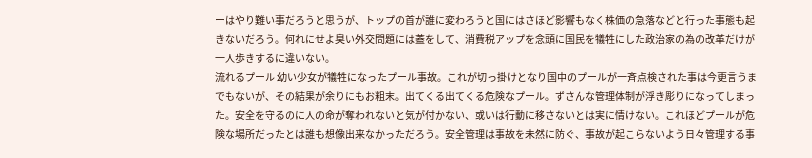ーはやり難い事だろうと思うが、トップの首が誰に変わろうと国にはさほど影響もなく株価の急落などと行った事態も起きないだろう。何れにせよ臭い外交問題には蓋をして、消費税アップを念頭に国民を犠牲にした政治家の為の改革だけが一人歩きするに違いない。
流れるプール 幼い少女が犠牲になったプール事故。これが切っ掛けとなり国中のプールが一斉点検された事は今更言うまでもないが、その結果が余りにもお粗末。出てくる出てくる危険なプール。ずさんな管理体制が浮き彫りになってしまった。安全を守るのに人の命が奪われないと気が付かない、或いは行動に移さないとは実に情けない。これほどプールが危険な場所だったとは誰も想像出来なかっただろう。安全管理は事故を未然に防ぐ、事故が起こらないよう日々管理する事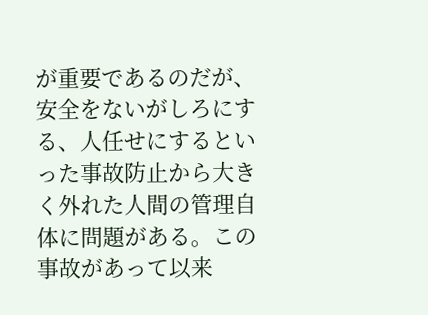が重要であるのだが、安全をないがしろにする、人任せにするといった事故防止から大きく外れた人間の管理自体に問題がある。この事故があって以来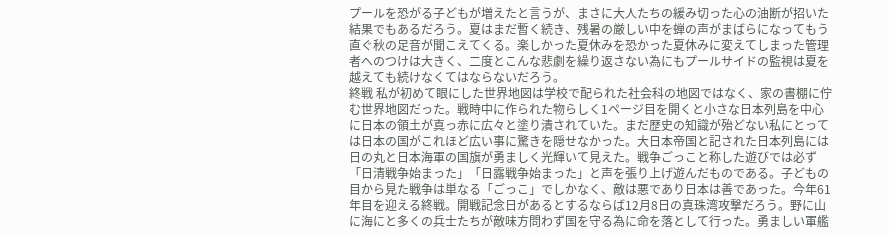プールを恐がる子どもが増えたと言うが、まさに大人たちの緩み切った心の油断が招いた結果でもあるだろう。夏はまだ暫く続き、残暑の厳しい中を蝉の声がまばらになってもう直ぐ秋の足音が聞こえてくる。楽しかった夏休みを恐かった夏休みに変えてしまった管理者へのつけは大きく、二度とこんな悲劇を繰り返さない為にもプールサイドの監視は夏を越えても続けなくてはならないだろう。
終戦 私が初めて眼にした世界地図は学校で配られた社会科の地図ではなく、家の書棚に佇む世界地図だった。戦時中に作られた物らしく1ページ目を開くと小さな日本列島を中心に日本の領土が真っ赤に広々と塗り潰されていた。まだ歴史の知識が殆どない私にとっては日本の国がこれほど広い事に驚きを隠せなかった。大日本帝国と記された日本列島には日の丸と日本海軍の国旗が勇ましく光輝いて見えた。戦争ごっこと称した遊びでは必ず「日清戦争始まった」「日露戦争始まった」と声を張り上げ遊んだものである。子どもの目から見た戦争は単なる「ごっこ」でしかなく、敵は悪であり日本は善であった。今年61年目を迎える終戦。開戦記念日があるとするならば12月8日の真珠湾攻撃だろう。野に山に海にと多くの兵士たちが敵味方問わず国を守る為に命を落として行った。勇ましい軍艦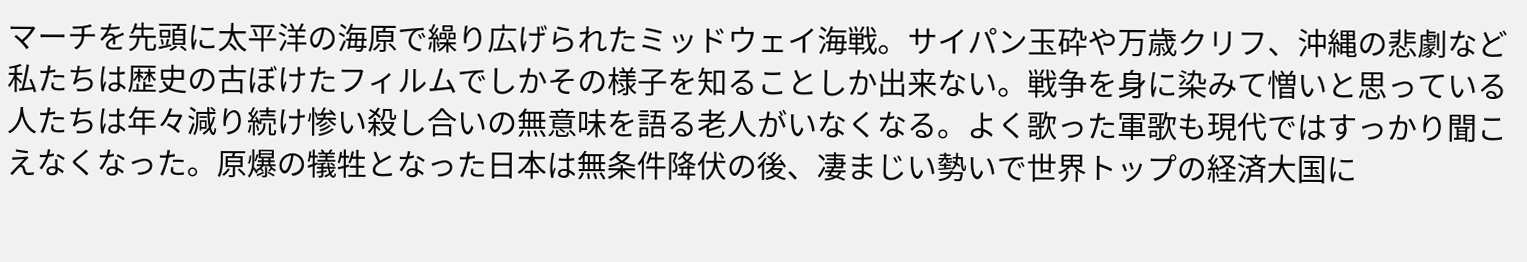マーチを先頭に太平洋の海原で繰り広げられたミッドウェイ海戦。サイパン玉砕や万歳クリフ、沖縄の悲劇など私たちは歴史の古ぼけたフィルムでしかその様子を知ることしか出来ない。戦争を身に染みて憎いと思っている人たちは年々減り続け惨い殺し合いの無意味を語る老人がいなくなる。よく歌った軍歌も現代ではすっかり聞こえなくなった。原爆の犠牲となった日本は無条件降伏の後、凄まじい勢いで世界トップの経済大国に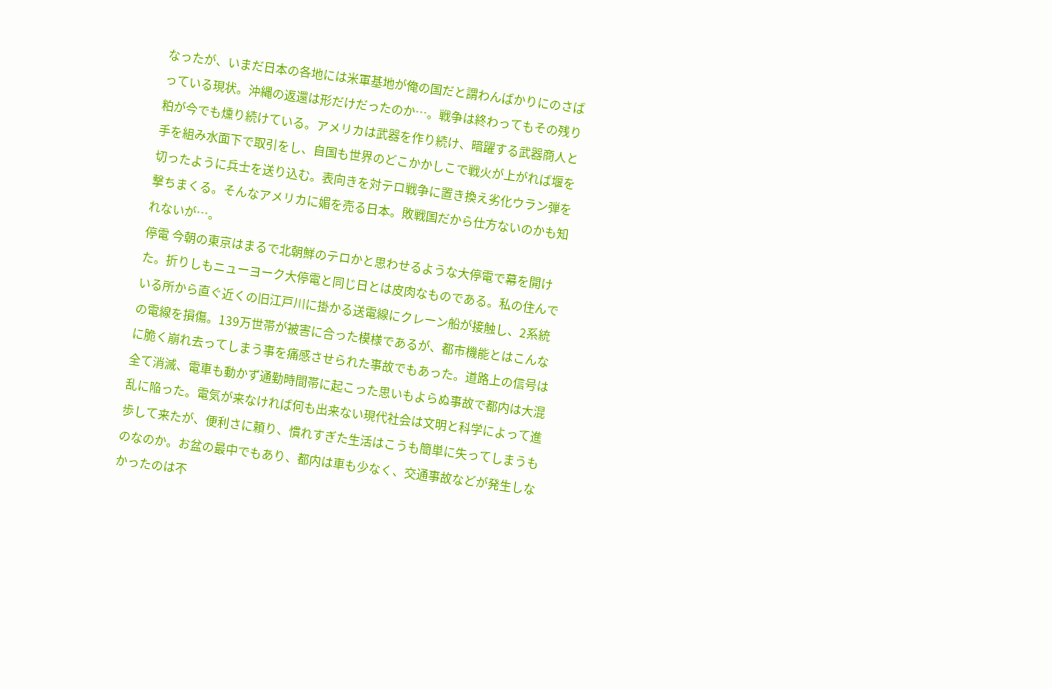なったが、いまだ日本の各地には米軍基地が俺の国だと謂わんばかりにのさばっている現状。沖縄の返還は形だけだったのか…。戦争は終わってもその残り粕が今でも燻り続けている。アメリカは武器を作り続け、暗躍する武器商人と手を組み水面下で取引をし、自国も世界のどこかかしこで戦火が上がれば堰を切ったように兵士を送り込む。表向きを対テロ戦争に置き換え劣化ウラン弾を撃ちまくる。そんなアメリカに媚を売る日本。敗戦国だから仕方ないのかも知れないが…。
停電 今朝の東京はまるで北朝鮮のテロかと思わせるような大停電で幕を開けた。折りしもニューヨーク大停電と同じ日とは皮肉なものである。私の住んでいる所から直ぐ近くの旧江戸川に掛かる送電線にクレーン船が接触し、2系統の電線を損傷。139万世帯が被害に合った模様であるが、都市機能とはこんなに脆く崩れ去ってしまう事を痛感させられた事故でもあった。道路上の信号は全て消滅、電車も動かず通勤時間帯に起こった思いもよらぬ事故で都内は大混乱に陥った。電気が来なければ何も出来ない現代社会は文明と科学によって進歩して来たが、便利さに頼り、慣れすぎた生活はこうも簡単に失ってしまうものなのか。お盆の最中でもあり、都内は車も少なく、交通事故などが発生しなかったのは不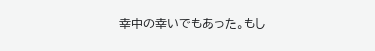幸中の幸いでもあった。もし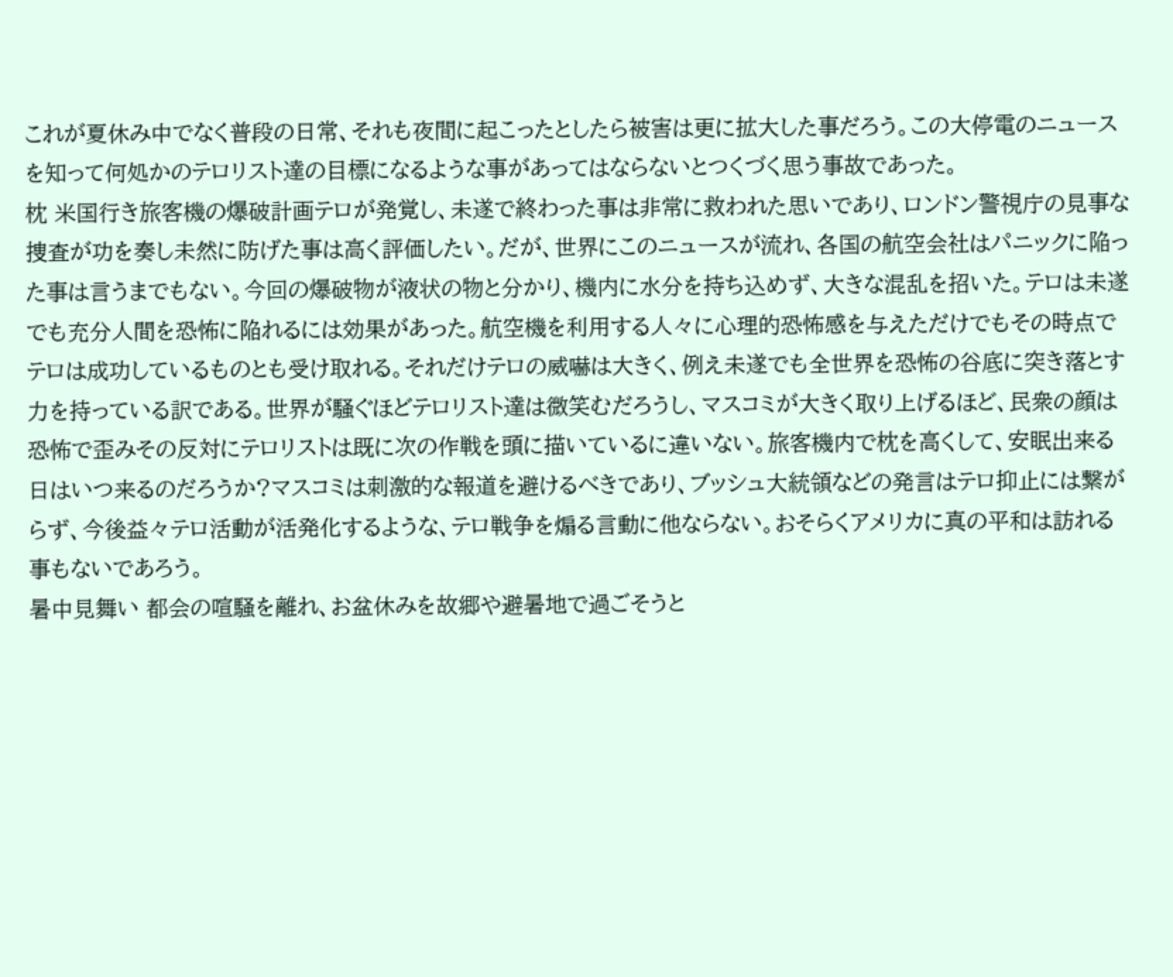これが夏休み中でなく普段の日常、それも夜間に起こったとしたら被害は更に拡大した事だろう。この大停電のニュースを知って何処かのテロリスト達の目標になるような事があってはならないとつくづく思う事故であった。
枕 米国行き旅客機の爆破計画テロが発覚し、未遂で終わった事は非常に救われた思いであり、ロンドン警視庁の見事な捜査が功を奏し未然に防げた事は高く評価したい。だが、世界にこのニュースが流れ、各国の航空会社はパニックに陥った事は言うまでもない。今回の爆破物が液状の物と分かり、機内に水分を持ち込めず、大きな混乱を招いた。テロは未遂でも充分人間を恐怖に陥れるには効果があった。航空機を利用する人々に心理的恐怖感を与えただけでもその時点でテロは成功しているものとも受け取れる。それだけテロの威嚇は大きく、例え未遂でも全世界を恐怖の谷底に突き落とす力を持っている訳である。世界が騒ぐほどテロリスト達は微笑むだろうし、マスコミが大きく取り上げるほど、民衆の顔は恐怖で歪みその反対にテロリストは既に次の作戦を頭に描いているに違いない。旅客機内で枕を高くして、安眠出来る日はいつ来るのだろうか?マスコミは刺激的な報道を避けるべきであり、ブッシュ大統領などの発言はテロ抑止には繋がらず、今後益々テロ活動が活発化するような、テロ戦争を煽る言動に他ならない。おそらくアメリカに真の平和は訪れる事もないであろう。
暑中見舞い 都会の喧騒を離れ、お盆休みを故郷や避暑地で過ごそうと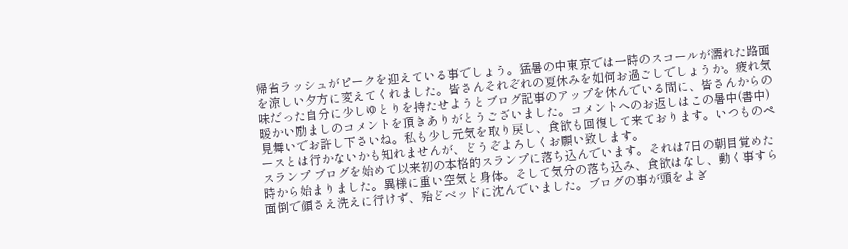帰省ラッシュがピークを迎えている事でしょう。猛暑の中東京では一時のスコールが濡れた路面を涼しい夕方に変えてくれました。皆さんそれぞれの夏休みを如何お過ごしでしょうか。疲れ気味だった自分に少しゆとりを持たせようとブログ記事のアップを休んでいる間に、皆さんからの暖かい励ましのコメントを頂きありがとうございました。コメントへのお返しはこの暑中(書中)見舞いでお許し下さいね。私も少し元気を取り戻し、食欲も回復して来ております。いつものペースとは行かないかも知れませんが、どうぞよろしくお願い致します。
スランプ ブログを始めて以来初の本格的スランプに落ち込んでいます。それは7日の朝目覚めた時から始まりました。異様に重い空気と身体。そして気分の落ち込み、食欲はなし、動く事すら面倒で顔さえ洗えに行けず、殆どベッドに沈んでいました。ブログの事が頭をよぎ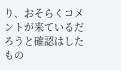り、おそらくコメントが来ているだろうと確認はしたもの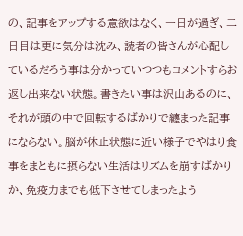の、記事をアップする意欲はなく、一日が過ぎ、二日目は更に気分は沈み、読者の皆さんが心配しているだろう事は分かっていつつもコメントすらお返し出来ない状態。書きたい事は沢山あるのに、それが頭の中で回転するばかりで纏まった記事にならない。脳が休止状態に近い様子でやはり食事をまともに摂らない生活はリズムを崩すばかりか、免疫力までも低下させてしまったよう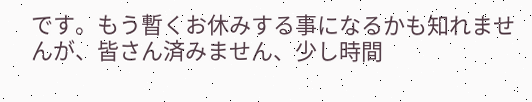です。もう暫くお休みする事になるかも知れませんが、皆さん済みません、少し時間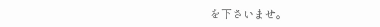を下さいませ。